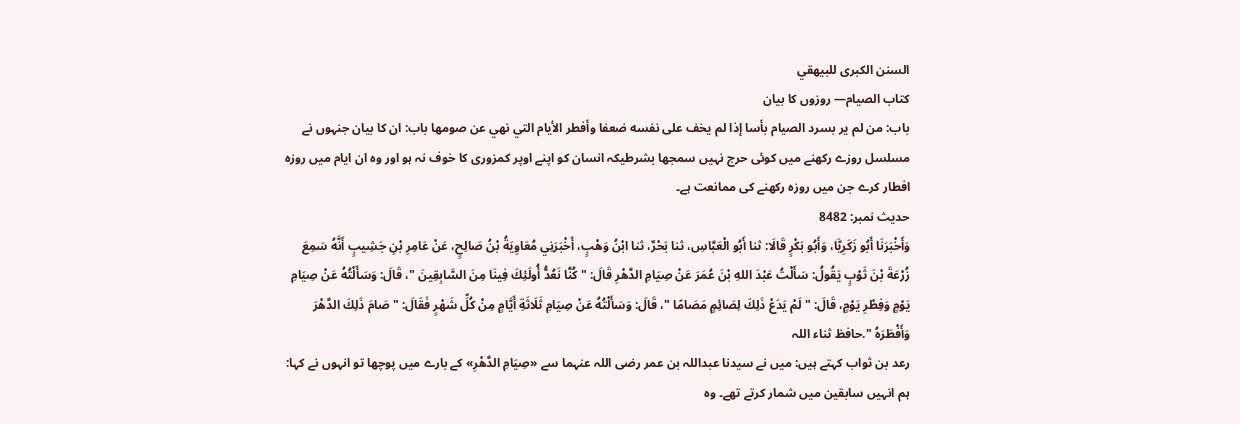السنن الكبرى للبيهقي
كتاب الصيام— روزوں کا بیان
باب: من لم ير بسرد الصيام بأسا إذا لم يخف على نفسه ضعفا وأفطر الأيام التي نهي عن صومها باب: ان کا بیان جنہوں نے مسلسل روزے رکھنے میں کوئی حرج نہیں سمجھا بشرطیکہ انسان کو اپنے اوپر کمزوری کا خوف نہ ہو اور وہ ان ایام میں روزہ افطار کرے جن میں روزہ رکھنے کی ممانعت ہے۔
حدیث نمبر: 8482
وَأَخْبَرَنَا أَبُو زَكَرِيَّا، وَأَبُو بَكْرٍ قَالَا: ثنا أَبُو الْعَبَّاسِ، ثنا بَحْرٌ، ثنا ابْنُ وَهْبٍ، أَخْبَرَنِي مُعَاوِيَةُ بْنُ صَالِحٍ، عَنْ عَامِرِ بْنِ جَشِيبٍ أَنَّهُ سَمِعَ زُرْعَةَ بْنَ ثَوْبٍ يَقُولُ: سَأَلْتُ عَبْدَ اللهِ بْنَ عُمَرَ عَنْ صِيَامِ الدَّهْرِ قَالَ: " كُنَّا نَعُدُّ أُولَئِكَ فِينَا مِنَ السَّابِقِينَ "، قَالَ: وَسَأَلْتُهُ عَنْ صِيَامِ يَوْمٍ وَفِطْرِ يَوْمٍ، قَالَ: " لَمْ يَدَعْ ذَلِكَ لِصَائِمٍ مَصَامًا "، قَالَ: وَسَأَلْتُهُ عَنْ صِيَامِ ثَلَاثَةِ أَيَّامٍ مِنْ كُلِّ شَهْرٍ فَقَالَ: " صَامَ ذَلِكَ الدَّهْرَ وَأَفْطَرَهُ ".حافظ ثناء اللہ
رعد بن ثواب کہتے ہیں: میں نے سیدنا عبداللہ بن عمر رضی اللہ عنہما سے «صِيَامِ الدَّهْرِ» کے بارے میں پوچھا تو انہوں نے کہا: ہم انہیں سابقین میں شمار کرتے تھے۔ وہ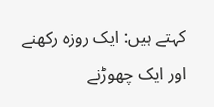کہتے ہیں: ایک روزہ رکھنے اور ایک چھوڑنے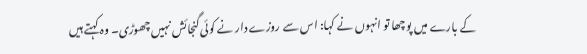کے بارے میں پوچھا تو انہوں نے کہا: اس سے روزے دار نے کوئی گنجائش نہیں چھوڑی۔ وہ کہتے ہیں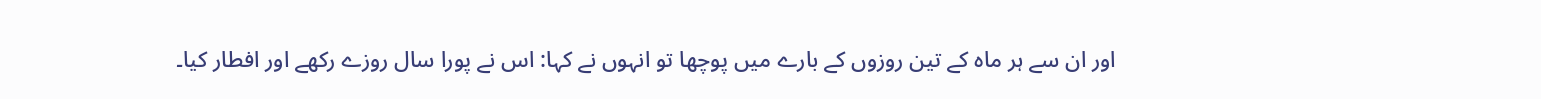اور ان سے ہر ماہ کے تین روزوں کے بارے میں پوچھا تو انہوں نے کہا: اس نے پورا سال روزے رکھے اور افطار کیا۔